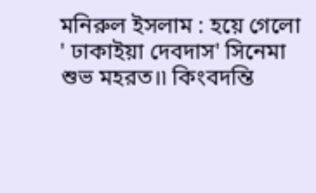মনিরুল ইসলাম : হয়ে গেলো ' ঢাকাইয়া দেবদাস' সিনেমা শুভ মহরত।৷ কিংবদন্তি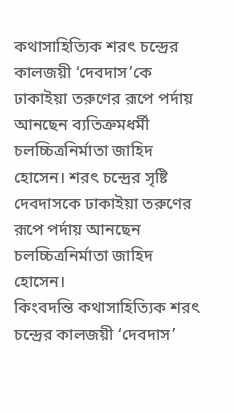কথাসাহিত্যিক শরৎ চন্দ্রের কালজয়ী ‘দেবদাস’কে ঢাকাইয়া তরুণের রূপে পর্দায় আনছেন ব্যতিত্রুমধর্মী চলচ্চিত্রনির্মাতা জাহিদ হোসেন। শরৎ চন্দ্রের সৃষ্টি দেবদাসকে ঢাকাইয়া তরুণের রূপে পর্দায় আনছেন চলচ্চিত্রনির্মাতা জাহিদ হোসেন।
কিংবদন্তি কথাসাহিত্যিক শরৎ চন্দ্রের কালজয়ী ‘দেবদাস’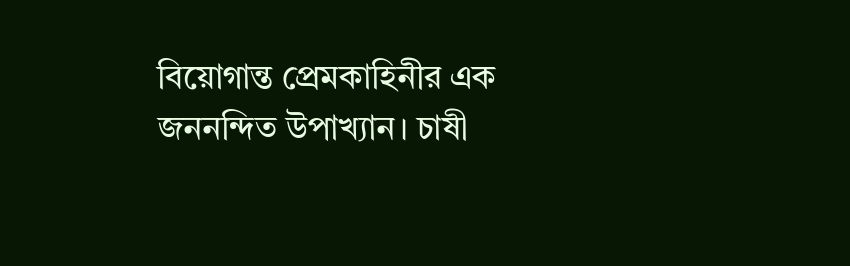বিয়োগান্ত প্রেমকাহিনীর এক জননন্দিত উপাখ্যান। চাষী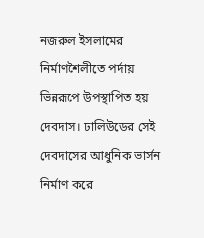নজরুল ইসলামের নির্মাণশৈলীতে পর্দায় ভিন্নরূপে উপস্থাপিত হয় দেবদাস। ঢালিউডের সেই দেবদাসের আধুনিক ভার্সন নির্মাণ করে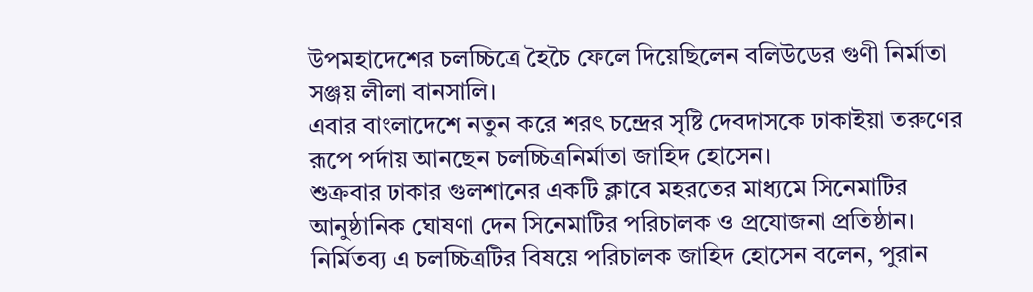উপমহাদেশের চলচ্চিত্রে হৈচৈ ফেলে দিয়েছিলেন বলিউডের গুণী নির্মাতা সঞ্জয় লীলা বানসালি।
এবার বাংলাদেশে নতুন করে শরৎ চন্দ্রের সৃষ্টি দেবদাসকে ঢাকাইয়া তরুণের রূপে পর্দায় আনছেন চলচ্চিত্রনির্মাতা জাহিদ হোসেন।
শুক্রবার ঢাকার গুলশানের একটি ক্লাবে মহরতের মাধ্যমে সিনেমাটির আনুষ্ঠানিক ঘোষণা দেন সিনেমাটির পরিচালক ও প্রযোজনা প্রতিষ্ঠান।
নির্মিতব্য এ চলচ্চিত্রটির বিষয়ে পরিচালক জাহিদ হোসেন বলেন, পুরান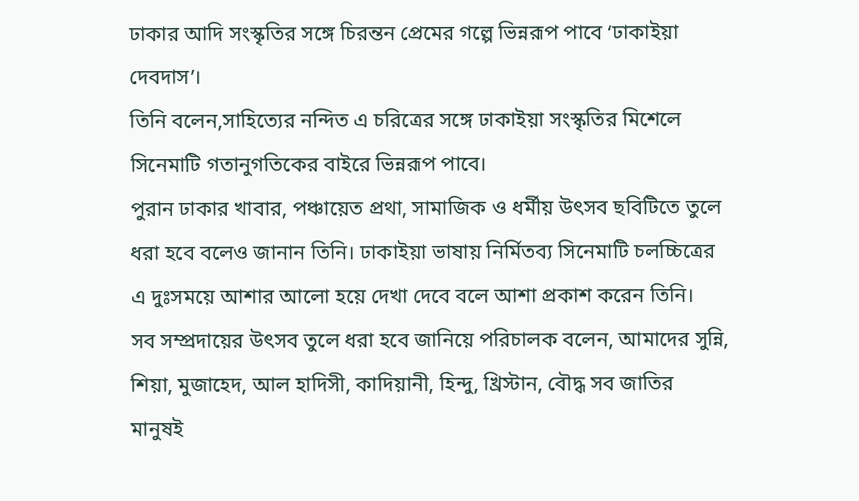ঢাকার আদি সংস্কৃতির সঙ্গে চিরন্তন প্রেমের গল্পে ভিন্নরূপ পাবে ‘ঢাকাইয়া দেবদাস’।
তিনি বলেন,সাহিত্যের নন্দিত এ চরিত্রের সঙ্গে ঢাকাইয়া সংস্কৃতির মিশেলে সিনেমাটি গতানুগতিকের বাইরে ভিন্নরূপ পাবে।
পুরান ঢাকার খাবার, পঞ্চায়েত প্রথা, সামাজিক ও ধর্মীয় উৎসব ছবিটিতে তুলে ধরা হবে বলেও জানান তিনি। ঢাকাইয়া ভাষায় নির্মিতব্য সিনেমাটি চলচ্চিত্রের এ দুঃসময়ে আশার আলো হয়ে দেখা দেবে বলে আশা প্রকাশ করেন তিনি।
সব সম্প্রদায়ের উৎসব তুলে ধরা হবে জানিয়ে পরিচালক বলেন, আমাদের সুন্নি, শিয়া, মুজাহেদ, আল হাদিসী, কাদিয়ানী, হিন্দু, খ্রিস্টান, বৌদ্ধ সব জাতির মানুষই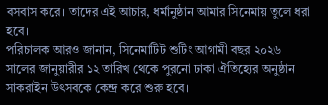বসবাস করে। তাদের এই আচার, ধর্মানুষ্ঠান আমার সিনেমায় তুলে ধরা হবে।
পরিচালক আরও জানান, সিনেমাটিট শুটিং আগামী বছর ২০২৬ সালের জানুয়ারীর ১২ তারিখ থেকে পুরনো ঢাকা ঐতিহ্যের অনুষ্ঠান সাকরাইন উৎসবকে কেন্দ্র করে শুরু হবে।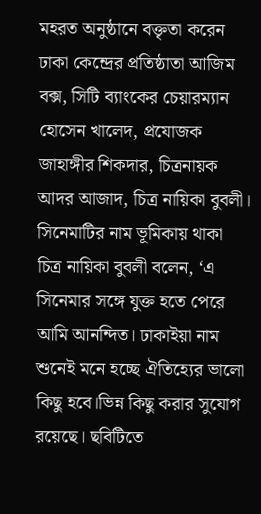মহরত অনুষ্ঠানে বক্তৃতা করেন ঢাকা কেন্দ্রের প্রতিষ্ঠাতা আজিম বক্স, সিটি ব্যাংকের চেয়ারম্যান হোসেন খালেদ, প্রযোজক জাহাঙ্গীর শিকদার, চিত্রনায়ক আদর আজাদ, চিত্র নায়িকা বুবলী।
সিনেমাটির নাম ভূমিকায় থাকা চিত্র নায়িকা বুবলী বলেন, ‘এ সিনেমার সঙ্গে যুক্ত হতে পেরে আমি আনন্দিত। ঢাকাইয়া নাম শুনেই মনে হচ্ছে ঐতিহ্যের ভালো কিছু হবে।ভিন্ন কিছু করার সুযোগ রয়েছে। ছবিটিতে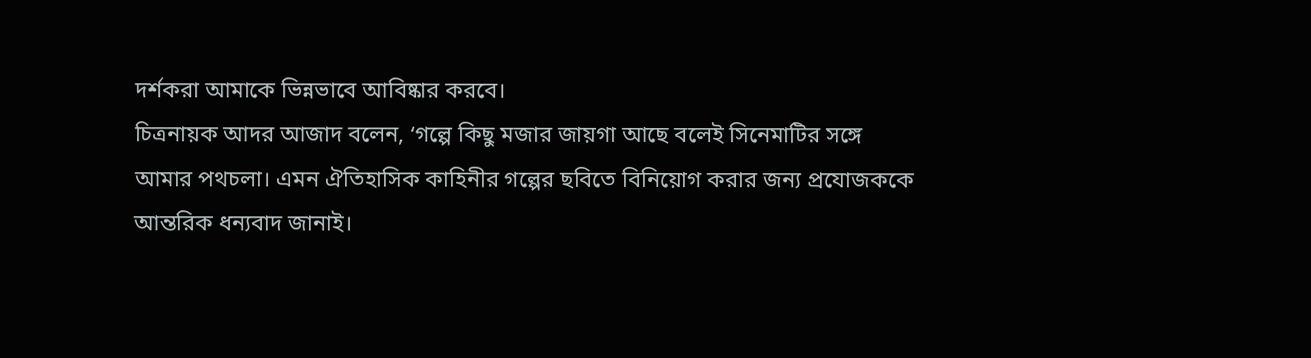দর্শকরা আমাকে ভিন্নভাবে আবিষ্কার করবে।
চিত্রনায়ক আদর আজাদ বলেন, ‘গল্পে কিছু মজার জায়গা আছে বলেই সিনেমাটির সঙ্গে আমার পথচলা। এমন ঐতিহাসিক কাহিনীর গল্পের ছবিতে বিনিয়োগ করার জন্য প্রযোজককে আন্তরিক ধন্যবাদ জানাই।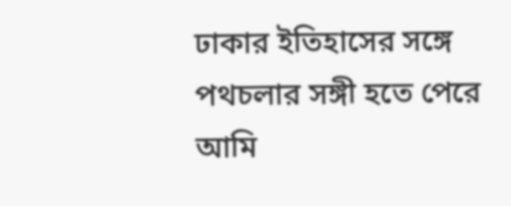ঢাকার ইতিহাসের সঙ্গে পথচলার সঙ্গী হতে পেরে আমি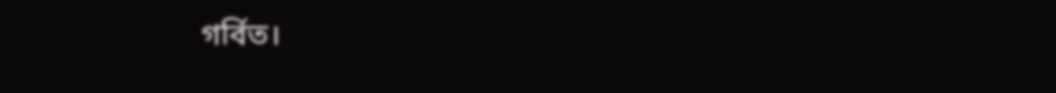গর্বিত।